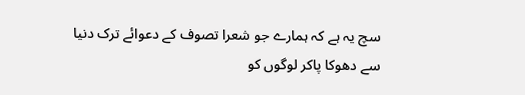سچ یہ ہے کہ ہمارے جو شعرا تصوف کے دعوائے ترک دنیا سے دھوکا پاکر لوگوں کو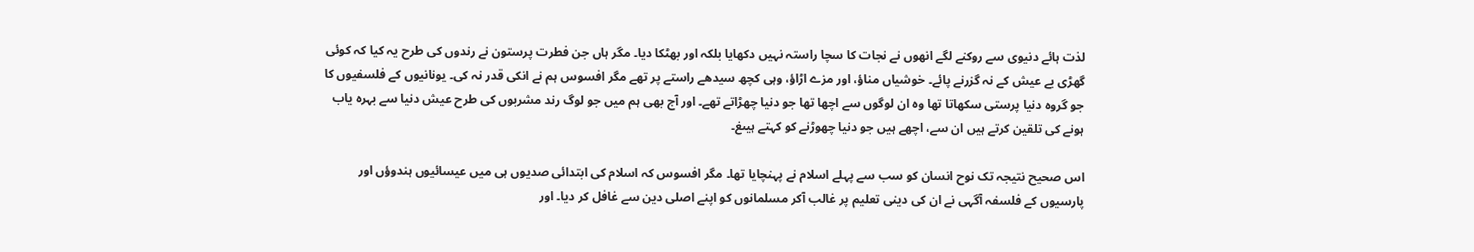لذت ہائے دنیوی سے روکنے لگے انھوں نے نجات کا سچا راستہ نہیں دکھایا بلکہ اور بھٹکا دیا۔ مگر ہاں جن فطرت پرستون نے رندوں کی طرح یہ کیا کہ کوئی گھڑی بے عیش کے نہ گزرنے پائے۔ خوشیاں مناؤ، اور مزے اڑاؤ، وہی کچھ سیدھے راستے پر تھے مگر افسوس ہم نے انکی قدر نہ کی۔ یونانیوں کے فلسفیوں کا جو گروہ دنیا پرستی سکھاتا تھا وہ ان لوگوں سے اچھا تھا جو دنیا چھڑاتے تھے۔ اور آج بھی ہم میں جو لوگ رند مشربوں کی طرح عیش دنیا سے بہرہ یاب ہونے کی تلقین کرتے ہیں ان سے، اچھے ہیں جو دنیا چھوڑنے کو کہتے ہیںغ۔

اس صحیح نتیجہ تک نوح انسان کو سب سے پہلے اسلام نے پہنچایا تھا۔ مگر افسوس کہ اسلام کی ابتدائی صدیوں ہی میں عیسائیوں ہندوؤں اور پارسیوں کے فلسفہ آگہی نے ان کی دینی تعلیم پر غالب آکر مسلمانوں کو اپنے اصلی دین سے غافل کر دیا۔ اور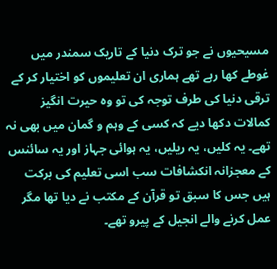مسیحیوں نے جو ترک دنیا کے تاریک سمندر میں غوطے کھا رہے تھے ہماری ان تعلیموں کو اختیار کر کے ترقی دنیا کی طرف توجہ کی تو وہ حیرت انگیز کمالات دکھا دیے کہ کسی کے وہم و گمان میں بھی نہ تھے۔ یہ کلیں، یہ ریلیں، یہ ہوائی جہاز اور یہ سائنس کے معجزانہ انکشافات سب اسی تعلیم کی برکت ہیں جس کا سبق تو قرآن کے مکتب نے دیا تھا مگر عمل کرنے والے انجیل کے پیرو تھے۔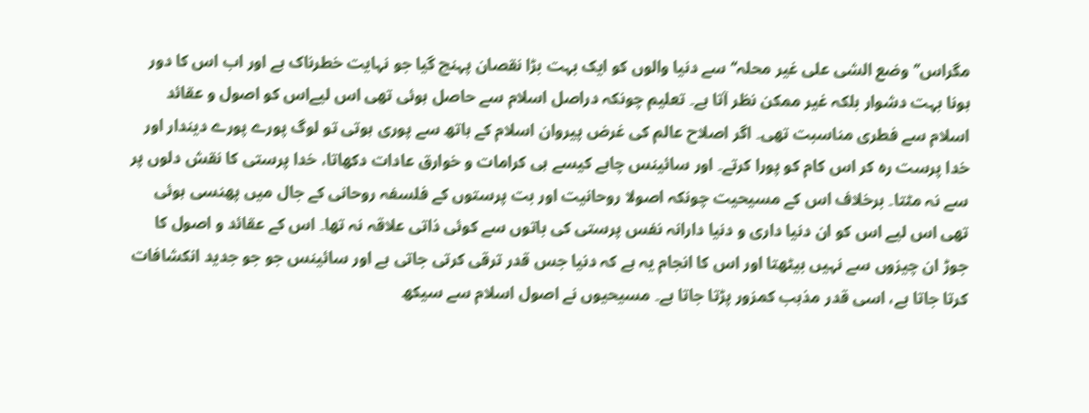مگراس’’وضع الشی علی غیر محلہ‘‘ سے دنیا والوں کو ایک بہت بڑا نقصان پہنچ گیا جو نہایت خطرناک ہے اور اب اس کا دور ہونا بہت دشوار بلکہ غیر ممکن نظر آتا ہے۔ تعلیم چونکہ دراصل اسلام سے حاصل ہوئی تھی اس لیےاس کو اصول و عقائد اسلام سے فطری مناسبت تھی۔ اگر اصلاح عالم کی غرض پیروان اسلام کے ہاتھ سے پوری ہوتی تو لوگ پورے پورے دیندار اور خدا پرست رہ کر اس کام کو پورا کرتے۔ اور سائینس چاہے کیسے ہی کرامات و خوارق عادات دکھاتا، خدا پرستی کا نقش دلوں پر سے نہ مٹتا۔ برخلاف اس کے مسیحیت چونکہ اصولا روحانیت اور بت پرستوں کے فلسفہ روحانی کے جال میں پھنسی ہوئی تھی اس لیے اس کو ان دنیا داری و دنیا دارانہ نفس پرستی کی باتوں سے کوئی ذاتی علاقہ نہ تھا۔ اس کے عقائد و اصول کا جوڑ ان چیزوں سے نہیں بیٹھتا اور اس کا انجام یہ ہے کہ دنیا جس قدر ترقی کرتی جاتی ہے اور سائینس جو جو جدید انکشافات کرتا جاتا ہے، اسی قدر مذہب کمزور پڑتا جاتا ہے۔ مسیحیوں نے اصول اسلام سے سیکھ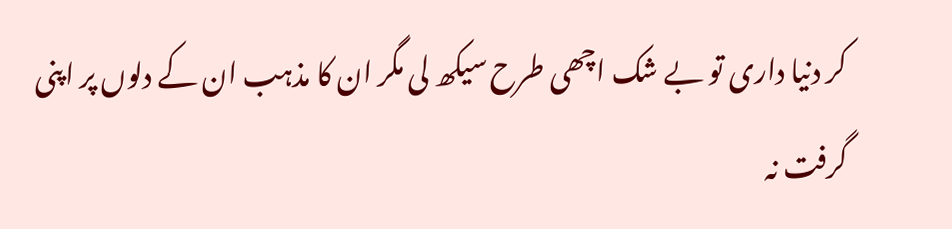کر دنیا داری تو بے شک اچھی طرح سیکھ لی مگر ان کا مذہب ان کے دلوں پر اپنی گرفت نہ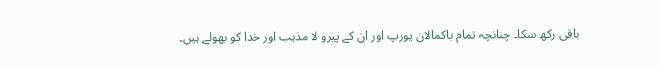باقی رکھ سکا۔ چنانچہ تمام باکمالان یورپ اور ان کے پیرو لا مذہب اور خدا کو بھولے ہیں۔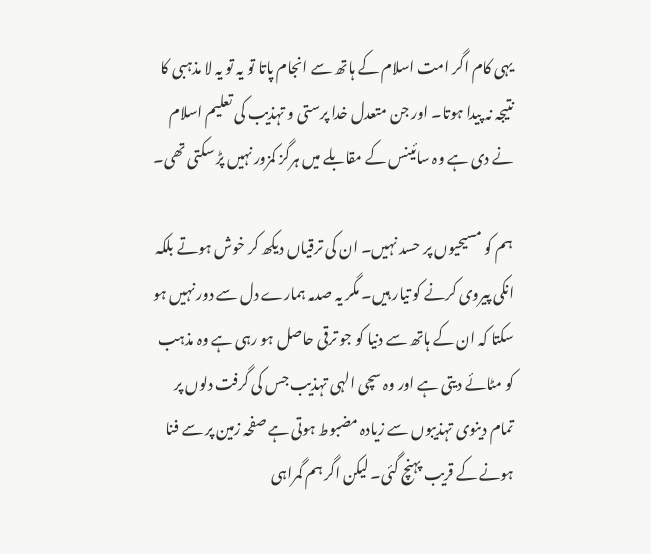یہی کام اگر امت اسلام کے ہاتھ سے انجام پاتا تو یہ تو یہ لا مذہبی کا نتیجہ نہ پیدا ہوتا۔ اور جن متعدل خدا پرستی و تہذیب کی تعلیم اسلام نے دی ہے وہ سائینس کے مقابلے میں ہرگز کمزور نہیں پڑ سکتی تھی۔

ہم کو مسیحیوں پر حسد نہیں۔ ان کی ترقیاں دیکھ کر خوش ہوتے بلکہ انکی پیروی کرنے کو تیار ہیں۔ مگر یہ صدمہ ہمارے دل سے دور نہیں ہو سکتا کہ ان کے ہاتھ سے دنیا کو جو ترقی حاصل ہو رہی ہے وہ مذہب کو مٹائے دیتی ہے اور وہ سچی الہی تہذیب جس کی گرفت دلوں پر تمام دینوی تہذیبوں سے زیادہ مضبوط ہوتی ہے صفحہ زمین پر سے فنا ہونے کے قریب پہنچ گئی۔ لیکن اگر ہم گمراہی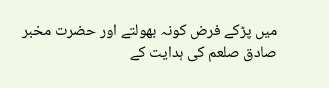میں پڑکے فرض کونہ بھولتے اور حضرت مخبر صادق صلعم کی ہدایت کے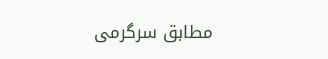مطابق سرگرمی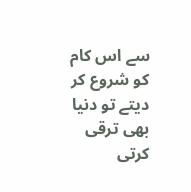سے اس کام کو شروع کر دیتے تو دنیا بھی ترقی کرتی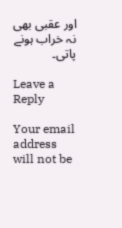اور عقبی بھی نہ خراب ہونے پاتی۔

Leave a Reply

Your email address will not be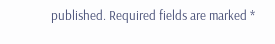published. Required fields are marked *